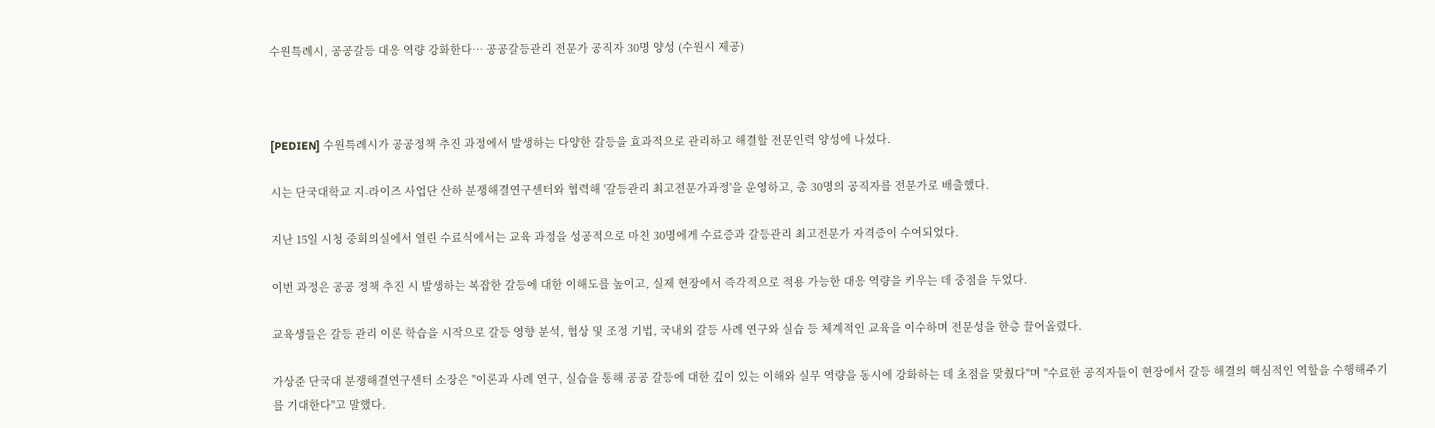수원특례시, 공공갈등 대응 역량 강화한다… 공공갈등관리 전문가 공직자 30명 양성 (수원시 제공)



[PEDIEN] 수원특례시가 공공정책 추진 과정에서 발생하는 다양한 갈등을 효과적으로 관리하고 해결할 전문인력 양성에 나섰다.

시는 단국대학교 지-라이즈 사업단 산하 분쟁해결연구센터와 협력해 '갈등관리 최고전문가과정'을 운영하고, 총 30명의 공직자를 전문가로 배출했다.

지난 15일 시청 중회의실에서 열린 수료식에서는 교육 과정을 성공적으로 마친 30명에게 수료증과 갈등관리 최고전문가 자격증이 수여되었다.

이번 과정은 공공 정책 추진 시 발생하는 복잡한 갈등에 대한 이해도를 높이고, 실제 현장에서 즉각적으로 적용 가능한 대응 역량을 키우는 데 중점을 두었다.

교육생들은 갈등 관리 이론 학습을 시작으로 갈등 영향 분석, 협상 및 조정 기법, 국내외 갈등 사례 연구와 실습 등 체계적인 교육을 이수하며 전문성을 한층 끌어올렸다.

가상준 단국대 분쟁해결연구센터 소장은 "이론과 사례 연구, 실습을 통해 공공 갈등에 대한 깊이 있는 이해와 실무 역량을 동시에 강화하는 데 초점을 맞췄다"며 "수료한 공직자들이 현장에서 갈등 해결의 핵심적인 역할을 수행해주기를 기대한다"고 말했다.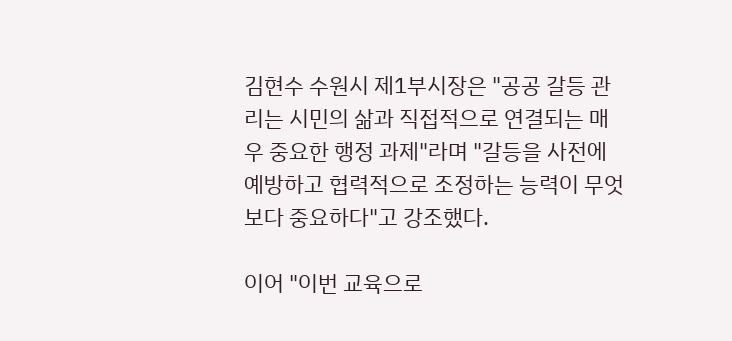김현수 수원시 제1부시장은 "공공 갈등 관리는 시민의 삶과 직접적으로 연결되는 매우 중요한 행정 과제"라며 "갈등을 사전에 예방하고 협력적으로 조정하는 능력이 무엇보다 중요하다"고 강조했다.

이어 "이번 교육으로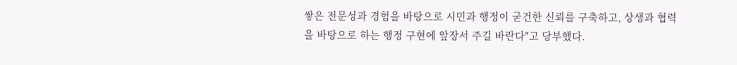쌓은 전문성과 경험을 바탕으로 시민과 행정이 굳건한 신뢰를 구축하고, 상생과 협력을 바탕으로 하는 행정 구현에 앞장서 주길 바란다"고 당부했다.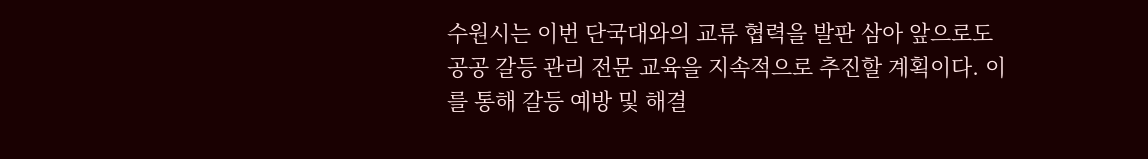수원시는 이번 단국대와의 교류 협력을 발판 삼아 앞으로도 공공 갈등 관리 전문 교육을 지속적으로 추진할 계획이다. 이를 통해 갈등 예방 및 해결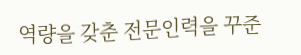역량을 갖춘 전문인력을 꾸준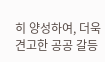히 양성하여, 더욱 견고한 공공 갈등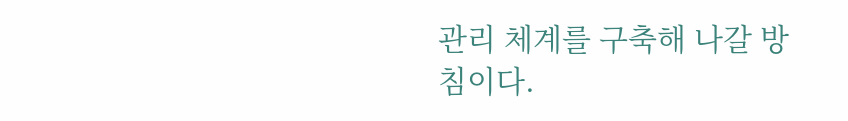관리 체계를 구축해 나갈 방침이다.